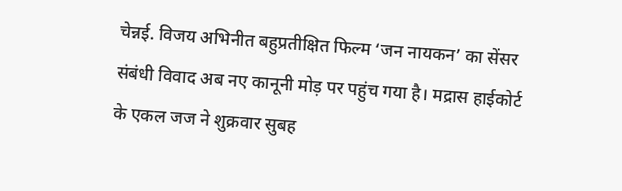चेन्नई. विजय अभिनीत बहुप्रतीक्षित फिल्म ‘जन नायकन’ का सेंसर संबंधी विवाद अब नए कानूनी मोड़ पर पहुंच गया है। मद्रास हाईकोर्ट के एकल जज ने शुक्रवार सुबह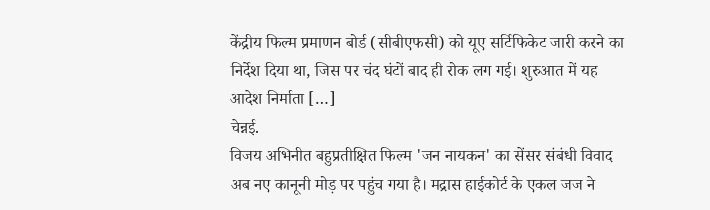केंद्रीय फिल्म प्रमाणन बोर्ड (सीबीएफसी) को यूए सर्टिफिकेट जारी करने का निर्देश दिया था, जिस पर चंद घंटों बाद ही रोक लग गई। शुरुआत में यह आदेश निर्माता […]
चेन्नई.
विजय अभिनीत बहुप्रतीक्षित फिल्म 'जन नायकन' का सेंसर संबंधी विवाद अब नए कानूनी मोड़ पर पहुंच गया है। मद्रास हाईकोर्ट के एकल जज ने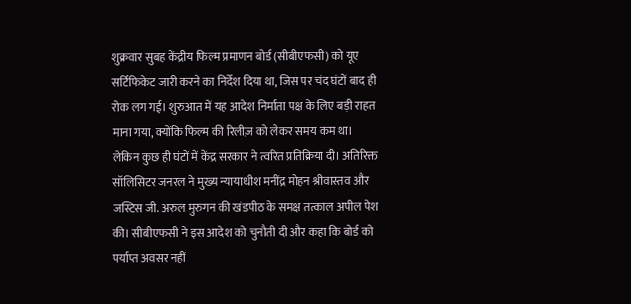शुक्रवार सुबह केंद्रीय फिल्म प्रमाणन बोर्ड (सीबीएफसी) को यूए सर्टिफिकेट जारी करने का निर्देश दिया था, जिस पर चंद घंटों बाद ही रोक लग गई। शुरुआत में यह आदेश निर्माता पक्ष के लिए बड़ी राहत माना गया, क्योंकि फिल्म की रिलीज़ को लेकर समय कम था। लेकिन कुछ ही घंटों में केंद्र सरकार ने त्वरित प्रतिक्रिया दी। अतिरिक्त सॉलिसिटर जनरल ने मुख्य न्यायाधीश मनींद्र मोहन श्रीवास्तव और जस्टिस जी. अरुल मुरुगन की खंडपीठ के समक्ष तत्काल अपील पेश की। सीबीएफसी ने इस आदेश को चुनौती दी और कहा कि बोर्ड को पर्याप्त अवसर नहीं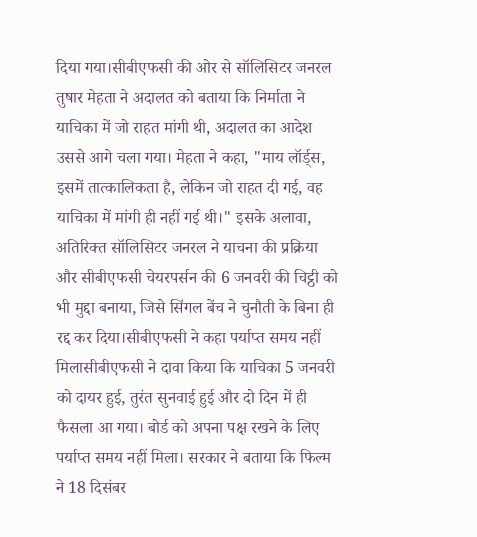दिया गया।सीबीएफसी की ओर से सॉलिसिटर जनरल तुषार मेहता ने अदालत को बताया कि निर्माता ने याचिका में जो राहत मांगी थी, अदालत का आदेश उससे आगे चला गया। मेहता ने कहा, "माय लॉर्ड्स, इसमें तात्कालिकता है, लेकिन जो राहत दी गई, वह याचिका में मांगी ही नहीं गई थी।" इसके अलावा, अतिरिक्त सॉलिसिटर जनरल ने याचना की प्रक्रिया और सीबीएफसी चेयरपर्सन की 6 जनवरी की चिट्ठी को भी मुद्दा बनाया, जिसे सिंगल बेंच ने चुनौती के बिना ही रद्द कर दिया।सीबीएफसी ने कहा पर्याप्त समय नहीं मिलासीबीएफसी ने दावा किया कि याचिका 5 जनवरी को दायर हुई, तुरंत सुनवाई हुई और दो दिन में ही फैसला आ गया। बोर्ड को अपना पक्ष रखने के लिए पर्याप्त समय नहीं मिला। सरकार ने बताया कि फिल्म ने 18 दिसंबर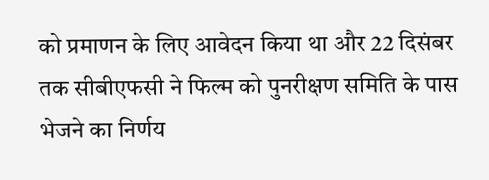को प्रमाणन के लिए आवेदन किया था और 22 दिसंबर तक सीबीएफसी ने फिल्म को पुनरीक्षण समिति के पास भेजने का निर्णय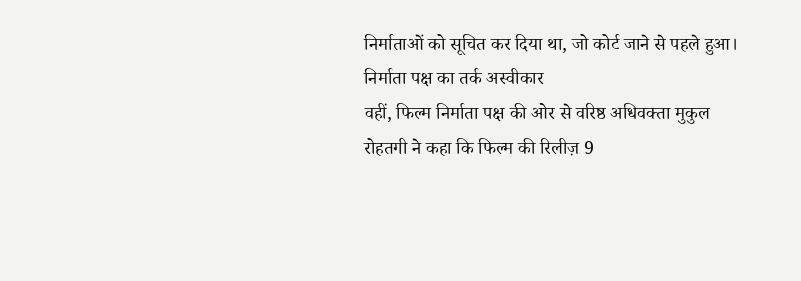निर्माताओं को सूचित कर दिया था, जो कोर्ट जाने से पहले हुआ।
निर्माता पक्ष का तर्क अस्वीकार
वहीं, फिल्म निर्माता पक्ष की ओर से वरिष्ठ अधिवक्ता मुकुल रोहतगी ने कहा कि फिल्म की रिलीज़ 9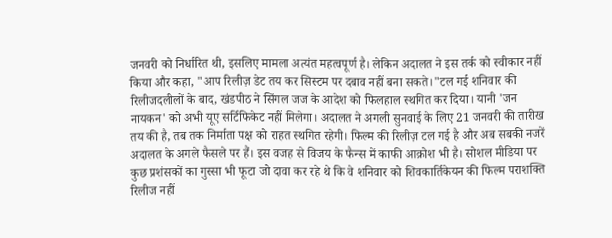जनवरी को निर्धारित थी, इसलिए मामला अत्यंत महत्वपूर्ण है। लेकिन अदालत ने इस तर्क को स्वीकार नहीं किया और कहा, "आप रिलीज़ डेट तय कर सिस्टम पर दबाव नहीं बना सकते।"टल गई शनिवार की रिलीजदलीलों के बाद, खंडपीठ ने सिंगल जज के आदेश को फिलहाल स्थगित कर दिया। यानी 'जन नायकन' को अभी यूए सर्टिफिकेट नहीं मिलेगा। अदालत ने अगली सुनवाई के लिए 21 जनवरी की तारीख तय की है, तब तक निर्माता पक्ष को राहत स्थगित रहेगी। फिल्म की रिलीज़ टल गई है और अब सबकी नजरें अदालत के अगले फैसले पर हैं। इस वजह से विजय के फैन्स में काफी आक्रोश भी है। सोशल मीडिया पर कुछ प्रशंसकों का गुस्सा भी फूटा जो दावा कर रहे थे कि वे शनिवार को शिवकार्तिकेयन की फिल्म पराशक्ति रिलीज नहीं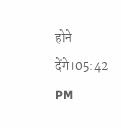होने देंगे।05:42 PM